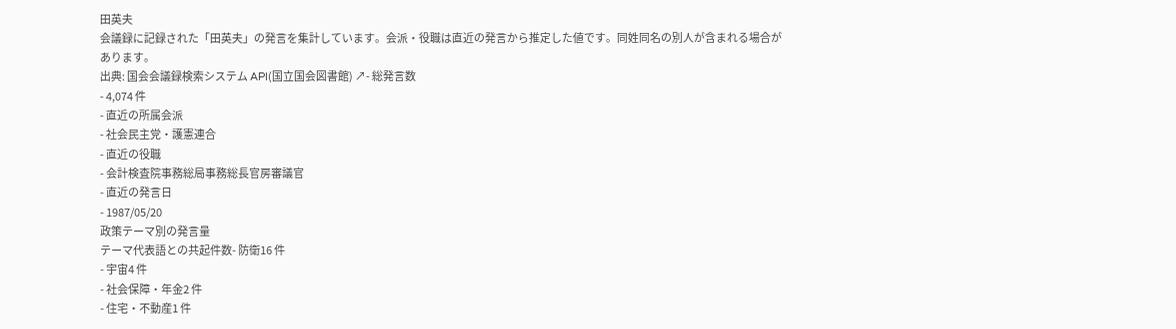田英夫
会議録に記録された「田英夫」の発言を集計しています。会派・役職は直近の発言から推定した値です。同姓同名の別人が含まれる場合があります。
出典: 国会会議録検索システム API(国立国会図書館) ↗- 総発言数
- 4,074 件
- 直近の所属会派
- 社会民主党・護憲連合
- 直近の役職
- 会計検査院事務総局事務総長官房審議官
- 直近の発言日
- 1987/05/20
政策テーマ別の発言量
テーマ代表語との共起件数- 防衛16 件
- 宇宙4 件
- 社会保障・年金2 件
- 住宅・不動産1 件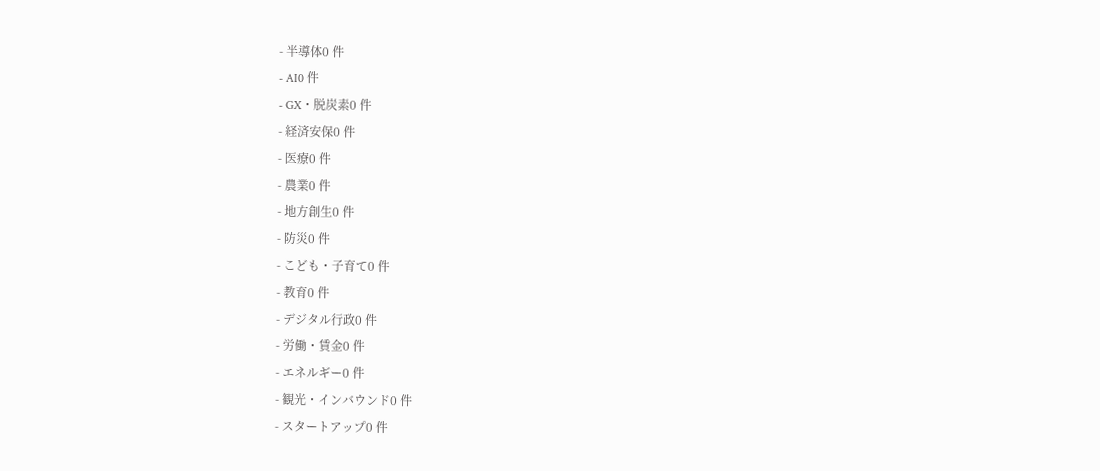- 半導体0 件
- AI0 件
- GX・脱炭素0 件
- 経済安保0 件
- 医療0 件
- 農業0 件
- 地方創生0 件
- 防災0 件
- こども・子育て0 件
- 教育0 件
- デジタル行政0 件
- 労働・賃金0 件
- エネルギー0 件
- 観光・インバウンド0 件
- スタートアップ0 件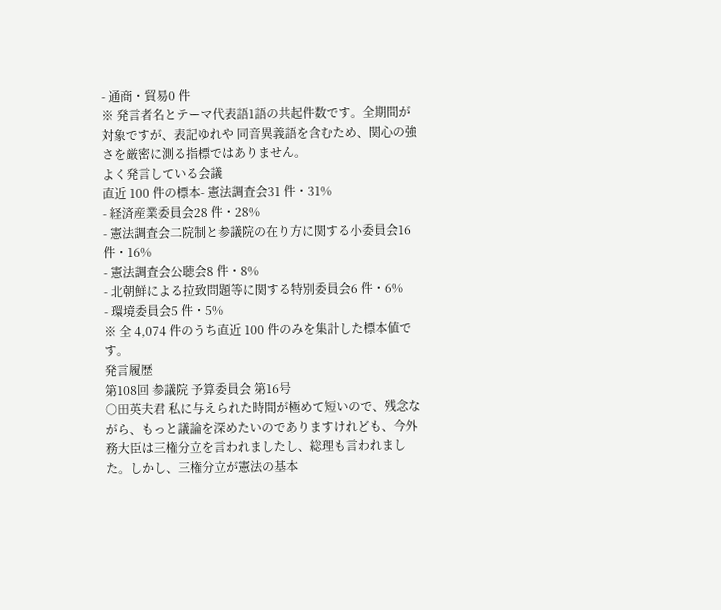- 通商・貿易0 件
※ 発言者名とテーマ代表語1語の共起件数です。全期間が対象ですが、表記ゆれや 同音異義語を含むため、関心の強さを厳密に測る指標ではありません。
よく発言している会議
直近 100 件の標本- 憲法調査会31 件・31%
- 経済産業委員会28 件・28%
- 憲法調査会二院制と参議院の在り方に関する小委員会16 件・16%
- 憲法調査会公聴会8 件・8%
- 北朝鮮による拉致問題等に関する特別委員会6 件・6%
- 環境委員会5 件・5%
※ 全 4,074 件のうち直近 100 件のみを集計した標本値です。
発言履歴
第108回 参議院 予算委員会 第16号
○田英夫君 私に与えられた時間が極めて短いので、残念ながら、もっと議論を深めたいのでありますけれども、今外務大臣は三権分立を言われましたし、総理も言われました。しかし、三権分立が憲法の基本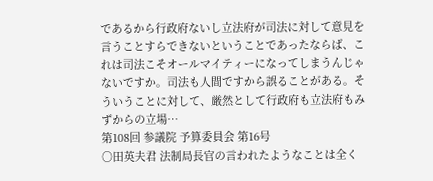であるから行政府ないし立法府が司法に対して意見を言うことすらできないということであったならば、これは司法こそオールマイティーになってしまうんじゃないですか。司法も人間ですから誤ることがある。そういうことに対して、厳然として行政府も立法府もみずからの立場…
第108回 参議院 予算委員会 第16号
○田英夫君 法制局長官の言われたようなことは全く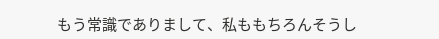もう常識でありまして、私ももちろんそうし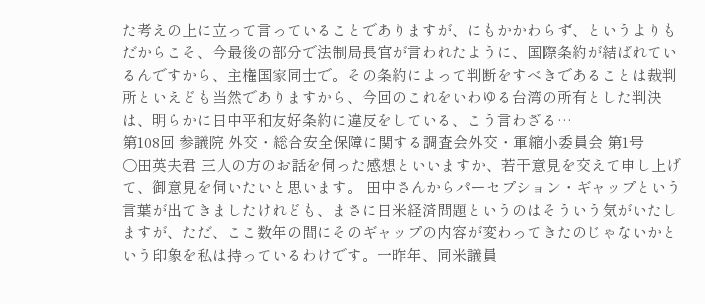た考えの上に立って言っていることでありますが、にもかかわらず、というよりもだからこそ、今最後の部分で法制局長官が言われたように、国際条約が結ばれているんですから、主権国家同士で。その条約によって判断をすべきであることは裁判所といえども当然でありますから、今回のこれをいわゆる台湾の所有とした判決は、明らかに日中平和友好条約に違反をしている、こう言わざる…
第108回 参議院 外交・総合安全保障に関する調査会外交・軍縮小委員会 第1号
○田英夫君 三人の方のお話を伺った感想といいますか、若干意見を交えて申し上げて、御意見を伺いたいと思います。 田中さんからパーセプション・ギャップという言葉が出てきましたけれども、まさに日米経済問題というのはそういう気がいたしますが、ただ、ここ数年の間にそのギャップの内容が変わってきたのじゃないかという印象を私は持っているわけです。一昨年、同米議員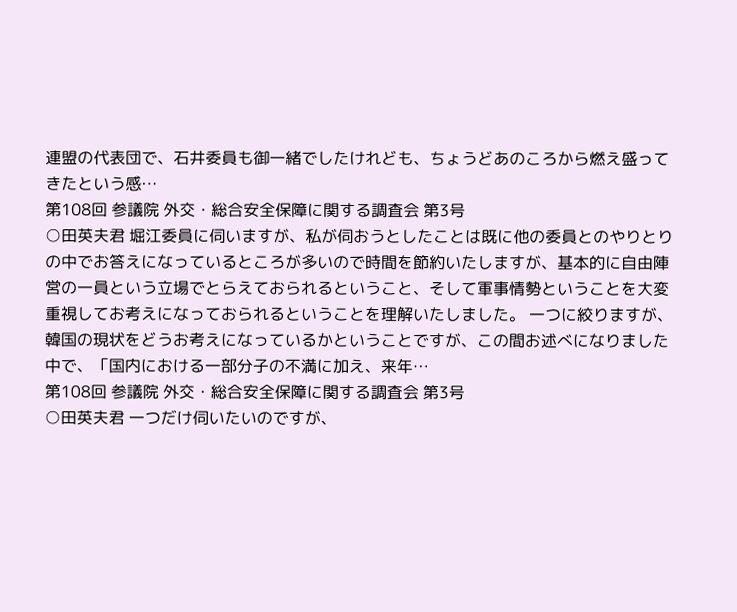連盟の代表団で、石井委員も御一緒でしたけれども、ちょうどあのころから燃え盛ってきたという感…
第108回 参議院 外交・総合安全保障に関する調査会 第3号
○田英夫君 堀江委員に伺いますが、私が伺おうとしたことは既に他の委員とのやりとりの中でお答えになっているところが多いので時間を節約いたしますが、基本的に自由陣営の一員という立場でとらえておられるということ、そして軍事情勢ということを大変重視してお考えになっておられるということを理解いたしました。 一つに絞りますが、韓国の現状をどうお考えになっているかということですが、この間お述べになりました中で、「国内における一部分子の不満に加え、来年…
第108回 参議院 外交・総合安全保障に関する調査会 第3号
○田英夫君 一つだけ伺いたいのですが、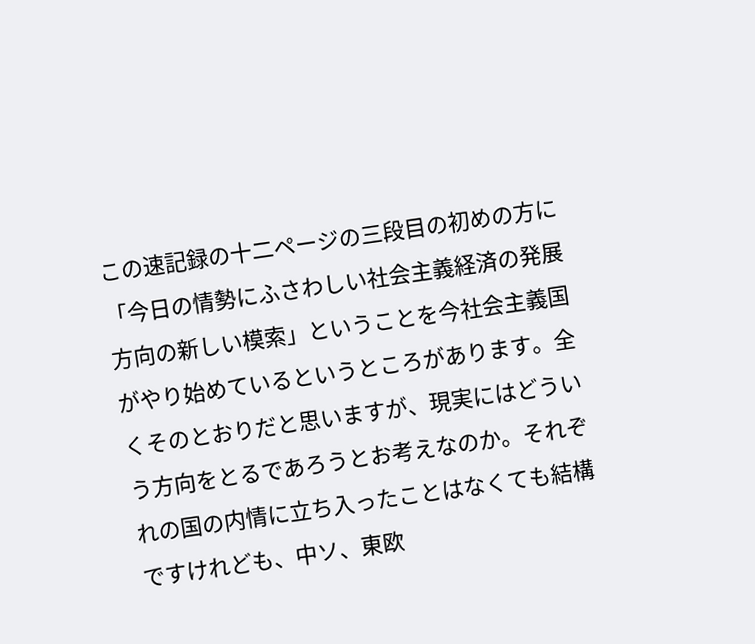この速記録の十二ページの三段目の初めの方に「今日の情勢にふさわしい社会主義経済の発展方向の新しい模索」ということを今社会主義国がやり始めているというところがあります。全くそのとおりだと思いますが、現実にはどういう方向をとるであろうとお考えなのか。それぞれの国の内情に立ち入ったことはなくても結構ですけれども、中ソ、東欧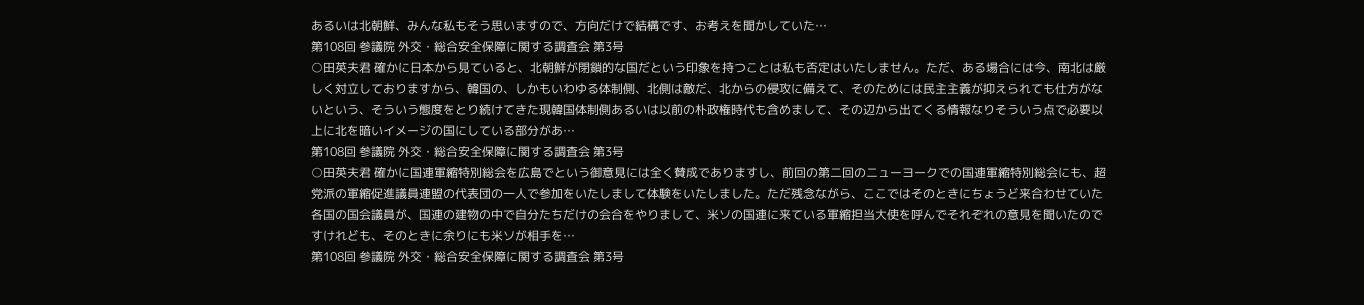あるいは北朝鮮、みんな私もそう思いますので、方向だけで結構です、お考えを聞かしていた…
第108回 参議院 外交・総合安全保障に関する調査会 第3号
○田英夫君 確かに日本から見ていると、北朝鮮が閉鎖的な国だという印象を持つことは私も否定はいたしません。ただ、ある場合には今、南北は厳しく対立しておりますから、韓国の、しかもいわゆる体制側、北側は敵だ、北からの侵攻に備えて、そのためには民主主義が抑えられても仕方がないという、そういう態度をとり続けてきた現韓国体制側あるいは以前の朴政権時代も含めまして、その辺から出てくる情報なりそういう点で必要以上に北を暗いイメージの国にしている部分があ…
第108回 参議院 外交・総合安全保障に関する調査会 第3号
○田英夫君 確かに国連軍縮特別総会を広島でという御意見には全く賛成でありますし、前回の第二回のニューヨークでの国連軍縮特別総会にも、超党派の軍縮促進議員連盟の代表団の一人で参加をいたしまして体験をいたしました。ただ残念ながら、ここではそのときにちょうど来合わせていた各国の国会議員が、国連の建物の中で自分たちだけの会合をやりまして、米ソの国連に来ている軍縮担当大使を呼んでそれぞれの意見を聞いたのですけれども、そのときに余りにも米ソが相手を…
第108回 参議院 外交・総合安全保障に関する調査会 第3号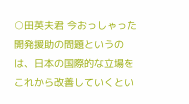○田英夫君 今おっしゃった開発援助の問題というのは、日本の国際的な立場をこれから改善していくとい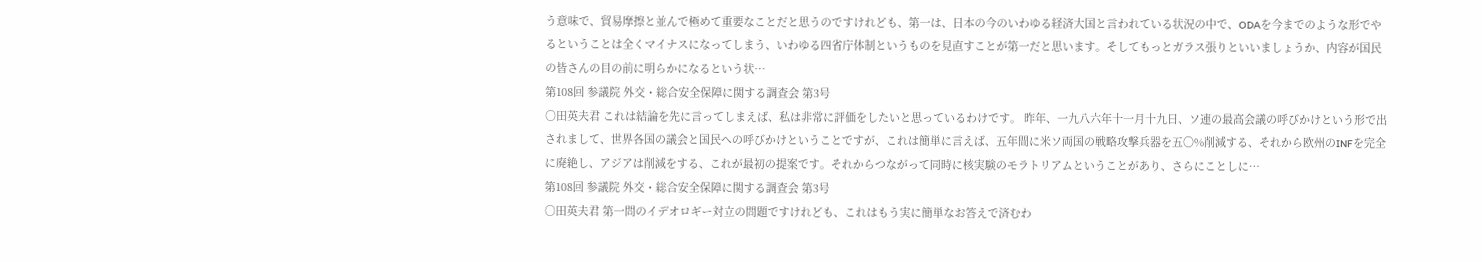う意味で、貿易摩擦と並んで極めて重要なことだと思うのですけれども、第一は、日本の今のいわゆる経済大国と言われている状況の中で、ODAを今までのような形でやるということは全くマイナスになってしまう、いわゆる四省庁体制というものを見直すことが第一だと思います。そしてもっとガラス張りといいましょうか、内容が国民の皆さんの目の前に明らかになるという状…
第108回 参議院 外交・総合安全保障に関する調査会 第3号
○田英夫君 これは結論を先に言ってしまえば、私は非常に評価をしたいと思っているわけです。 昨年、一九八六年十一月十九日、ソ連の最高会議の呼びかけという形で出されまして、世界各国の議会と国民への呼びかけということですが、これは簡単に言えば、五年間に米ソ両国の戦略攻撃兵器を五〇%削減する、それから欧州のINFを完全に廃絶し、アジアは削減をする、これが最初の提案です。それからつながって同時に核実験のモラトリアムということがあり、さらにことしに…
第108回 参議院 外交・総合安全保障に関する調査会 第3号
○田英夫君 第一問のイデオロギー対立の問題ですけれども、これはもう実に簡単なお答えで済むわ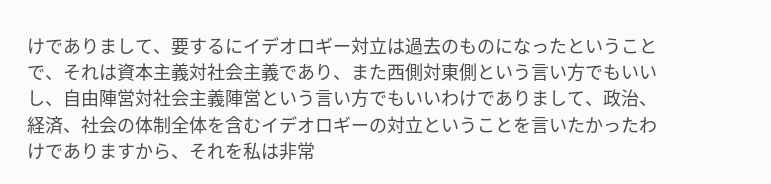けでありまして、要するにイデオロギー対立は過去のものになったということで、それは資本主義対社会主義であり、また西側対東側という言い方でもいいし、自由陣営対社会主義陣営という言い方でもいいわけでありまして、政治、経済、社会の体制全体を含むイデオロギーの対立ということを言いたかったわけでありますから、それを私は非常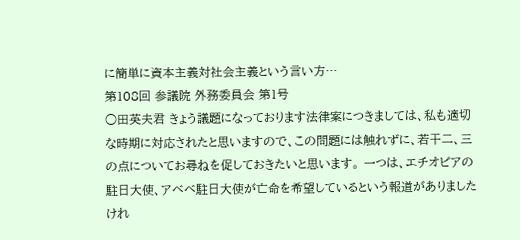に簡単に資本主義対社会主義という言い方…
第108回 参議院 外務委員会 第1号
○田英夫君 きょう議題になっております法律案につきましては、私も適切な時期に対応されたと思いますので、この問題には触れずに、若干二、三の点についてお尋ねを促しておきたいと思います。 一つは、エチオピアの駐日大使、アベベ駐日大使が亡命を希望しているという報道がありましたけれ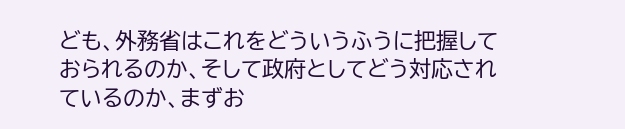ども、外務省はこれをどういうふうに把握しておられるのか、そして政府としてどう対応されているのか、まずお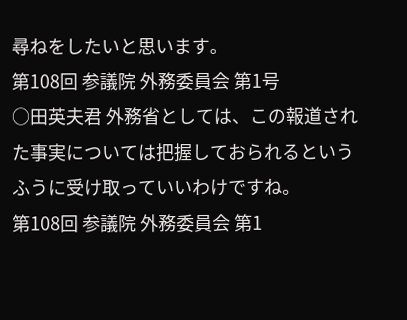尋ねをしたいと思います。
第108回 参議院 外務委員会 第1号
○田英夫君 外務省としては、この報道された事実については把握しておられるというふうに受け取っていいわけですね。
第108回 参議院 外務委員会 第1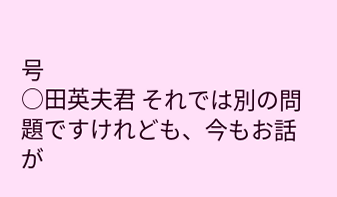号
○田英夫君 それでは別の問題ですけれども、今もお話が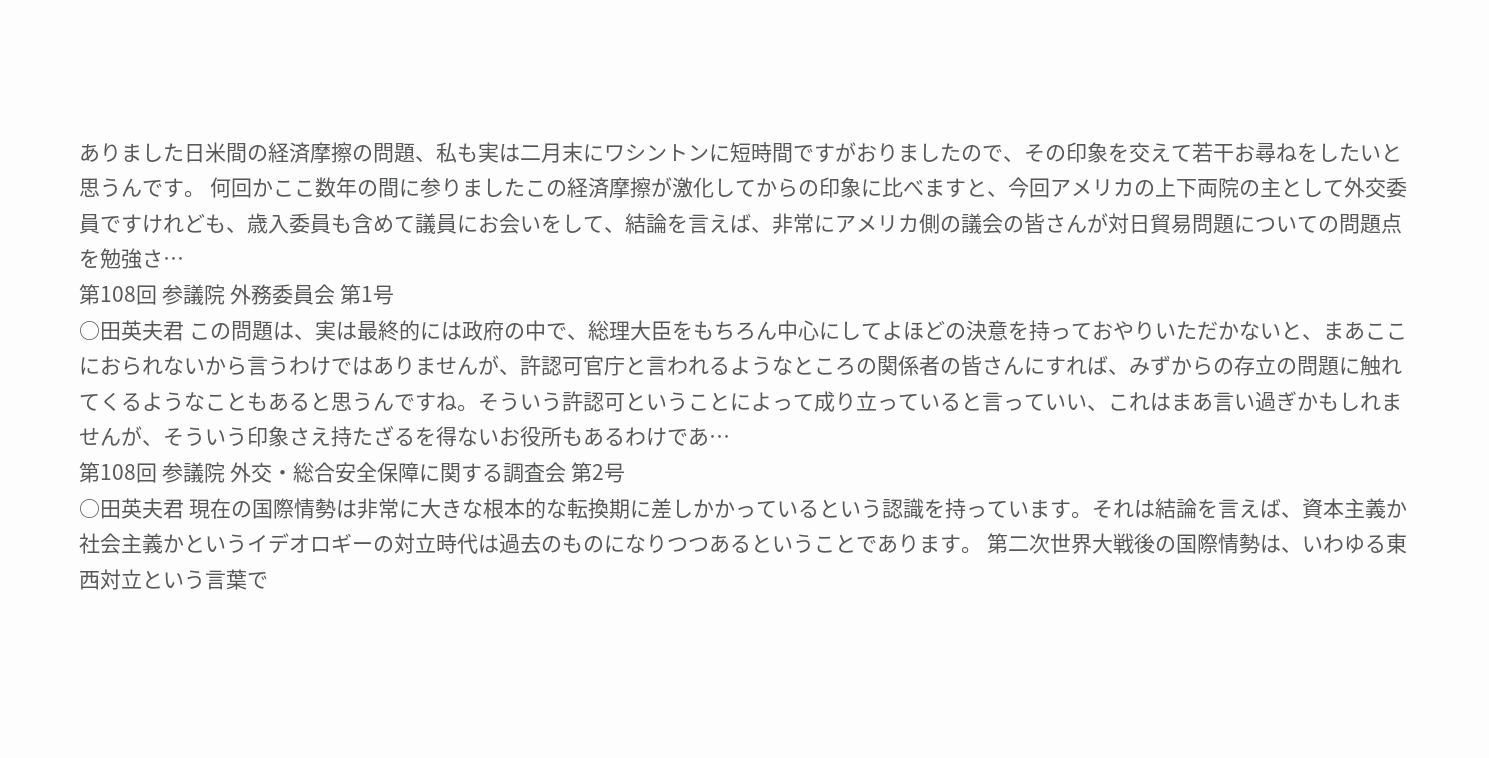ありました日米間の経済摩擦の問題、私も実は二月末にワシントンに短時間ですがおりましたので、その印象を交えて若干お尋ねをしたいと思うんです。 何回かここ数年の間に参りましたこの経済摩擦が激化してからの印象に比べますと、今回アメリカの上下両院の主として外交委員ですけれども、歳入委員も含めて議員にお会いをして、結論を言えば、非常にアメリカ側の議会の皆さんが対日貿易問題についての問題点を勉強さ…
第108回 参議院 外務委員会 第1号
○田英夫君 この問題は、実は最終的には政府の中で、総理大臣をもちろん中心にしてよほどの決意を持っておやりいただかないと、まあここにおられないから言うわけではありませんが、許認可官庁と言われるようなところの関係者の皆さんにすれば、みずからの存立の問題に触れてくるようなこともあると思うんですね。そういう許認可ということによって成り立っていると言っていい、これはまあ言い過ぎかもしれませんが、そういう印象さえ持たざるを得ないお役所もあるわけであ…
第108回 参議院 外交・総合安全保障に関する調査会 第2号
○田英夫君 現在の国際情勢は非常に大きな根本的な転換期に差しかかっているという認識を持っています。それは結論を言えば、資本主義か社会主義かというイデオロギーの対立時代は過去のものになりつつあるということであります。 第二次世界大戦後の国際情勢は、いわゆる東西対立という言葉で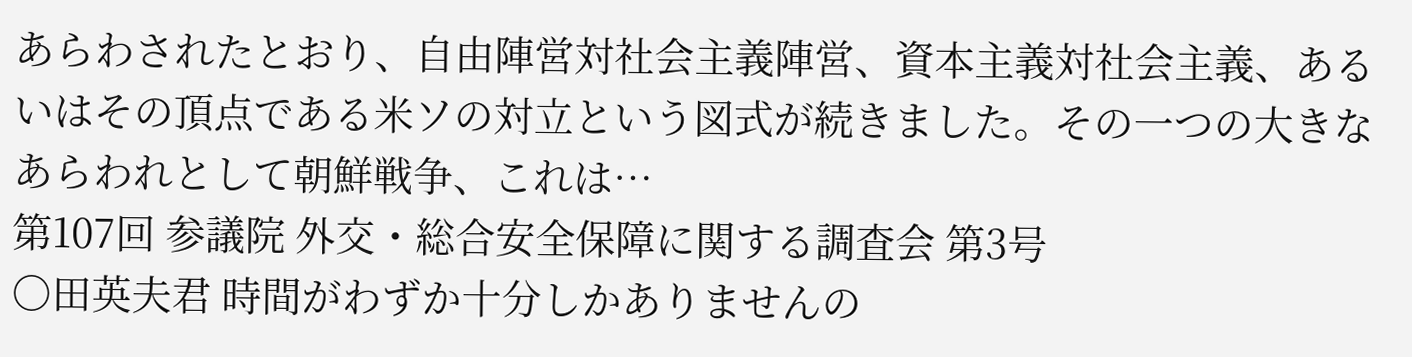あらわされたとおり、自由陣営対社会主義陣営、資本主義対社会主義、あるいはその頂点である米ソの対立という図式が続きました。その一つの大きなあらわれとして朝鮮戦争、これは…
第107回 参議院 外交・総合安全保障に関する調査会 第3号
○田英夫君 時間がわずか十分しかありませんの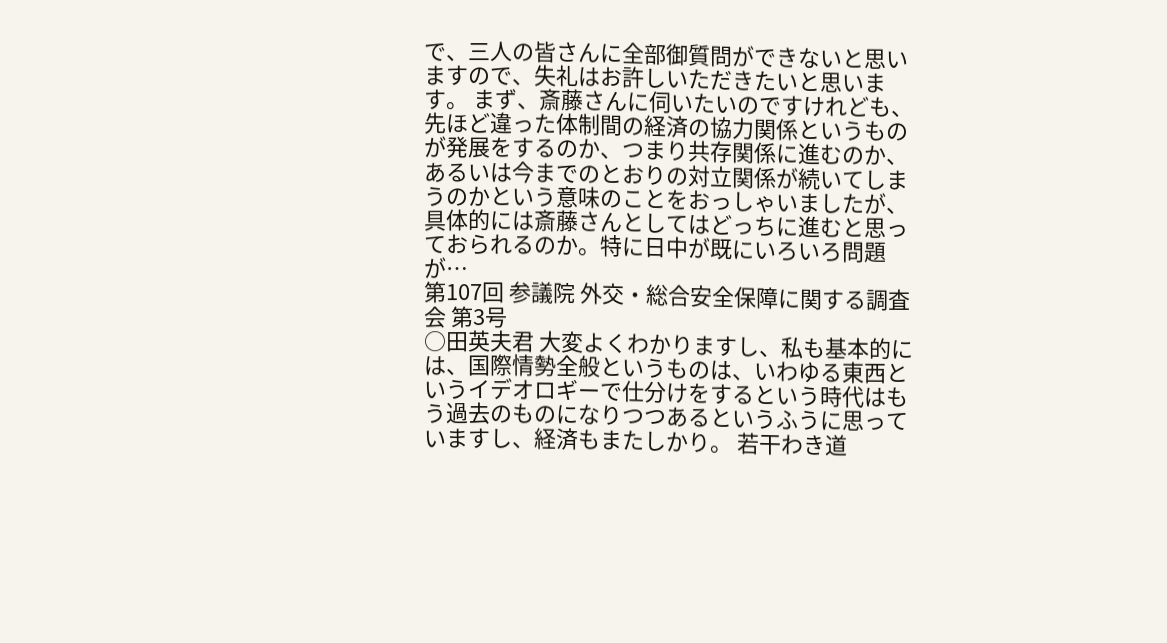で、三人の皆さんに全部御質問ができないと思いますので、失礼はお許しいただきたいと思います。 まず、斎藤さんに伺いたいのですけれども、先ほど違った体制間の経済の協力関係というものが発展をするのか、つまり共存関係に進むのか、あるいは今までのとおりの対立関係が続いてしまうのかという意味のことをおっしゃいましたが、具体的には斎藤さんとしてはどっちに進むと思っておられるのか。特に日中が既にいろいろ問題が…
第107回 参議院 外交・総合安全保障に関する調査会 第3号
○田英夫君 大変よくわかりますし、私も基本的には、国際情勢全般というものは、いわゆる東西というイデオロギーで仕分けをするという時代はもう過去のものになりつつあるというふうに思っていますし、経済もまたしかり。 若干わき道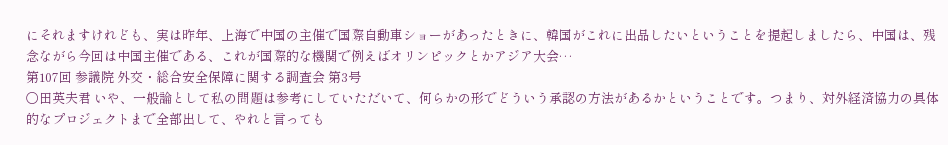にそれますけれども、実は昨年、上海で中国の主催で国際自動車ショーがあったときに、韓国がこれに出品したいということを提起しましたら、中国は、残念ながら今回は中国主催である、これが国際的な機関で例えばオリンピックとかアジア大会…
第107回 参議院 外交・総合安全保障に関する調査会 第3号
○田英夫君 いや、一般論として私の問題は参考にしていただいて、何らかの形でどういう承認の方法があるかということです。つまり、対外経済協力の具体的なプロジェクトまで全部出して、やれと言っても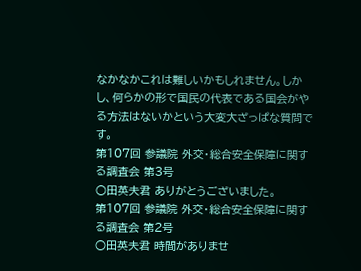なかなかこれは難しいかもしれません。しかし、何らかの形で国民の代表である国会がやる方法はないかという大変大ざっぱな質問です。
第107回 参議院 外交・総合安全保障に関する調査会 第3号
○田英夫君 ありがとうございました。
第107回 参議院 外交・総合安全保障に関する調査会 第2号
○田英夫君 時間がありませ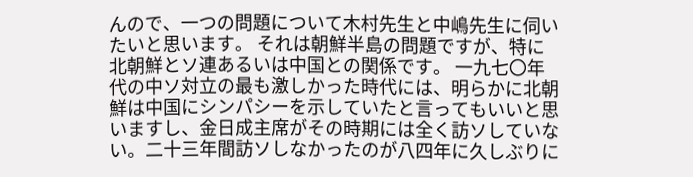んので、一つの問題について木村先生と中嶋先生に伺いたいと思います。 それは朝鮮半島の問題ですが、特に北朝鮮とソ連あるいは中国との関係です。 一九七〇年代の中ソ対立の最も激しかった時代には、明らかに北朝鮮は中国にシンパシーを示していたと言ってもいいと思いますし、金日成主席がその時期には全く訪ソしていない。二十三年間訪ソしなかったのが八四年に久しぶりに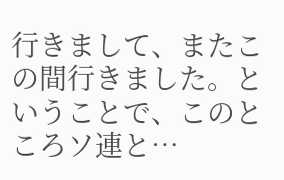行きまして、またこの間行きました。ということで、このところソ連と…